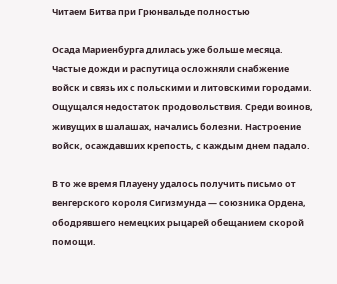Читаем Битва при Грюнвальде полностью

Осада Мариенбурга длилась уже больше месяца. Частые дожди и распутица осложняли снабжение войск и связь их с польскими и литовскими городами. Ощущался недостаток продовольствия. Среди воинов, живущих в шалашах, начались болезни. Настроение войск, осаждавших крепость, с каждым днем падало.

В то же время Плауену удалось получить письмо от венгерского короля Сигизмунда — союзника Ордена, ободрявшего немецких рыцарей обещанием скорой помощи.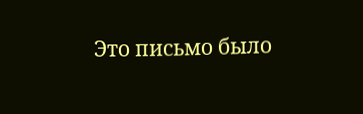Это письмо было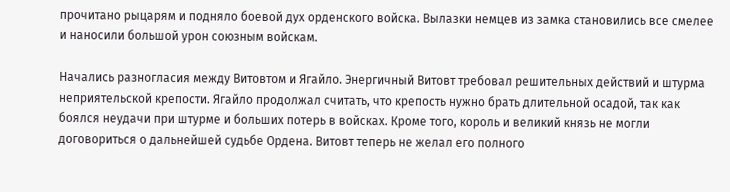прочитано рыцарям и подняло боевой дух орденского войска. Вылазки немцев из замка становились все смелее и наносили большой урон союзным войскам.

Начались разногласия между Витовтом и Ягайло. Энергичный Витовт требовал решительных действий и штурма неприятельской крепости. Ягайло продолжал считать, что крепость нужно брать длительной осадой, так как боялся неудачи при штурме и больших потерь в войсках. Кроме того, король и великий князь не могли договориться о дальнейшей судьбе Ордена. Витовт теперь не желал его полного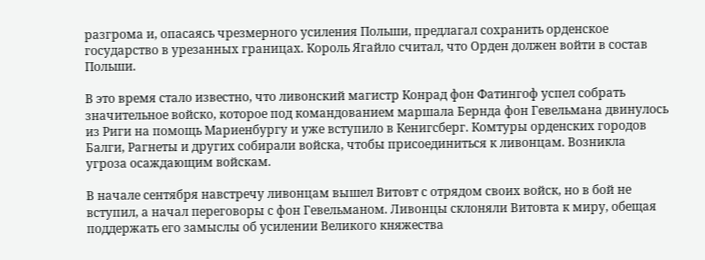разгрома и, опасаясь чрезмерного усиления Польши, предлагал сохранить орденское государство в урезанных границах. Король Ягайло считал, что Орден должен войти в состав Польши.

В это время стало известно, что ливонский магистр Конрад фон Фатингоф успел собрать значительное войско, которое под командованием маршала Бернда фон Гевельмана двинулось из Риги на помощь Мариенбургу и уже вступило в Кенигсберг. Комтуры орденских городов Балги, Рагнеты и других собирали войска, чтобы присоединиться к ливонцам. Возникла угроза осаждающим войскам.

В начале сентября навстречу ливонцам вышел Витовт с отрядом своих войск, но в бой не вступил, а начал переговоры с фон Гевельманом. Ливонцы склоняли Витовта к миру, обещая поддержать его замыслы об усилении Великого княжества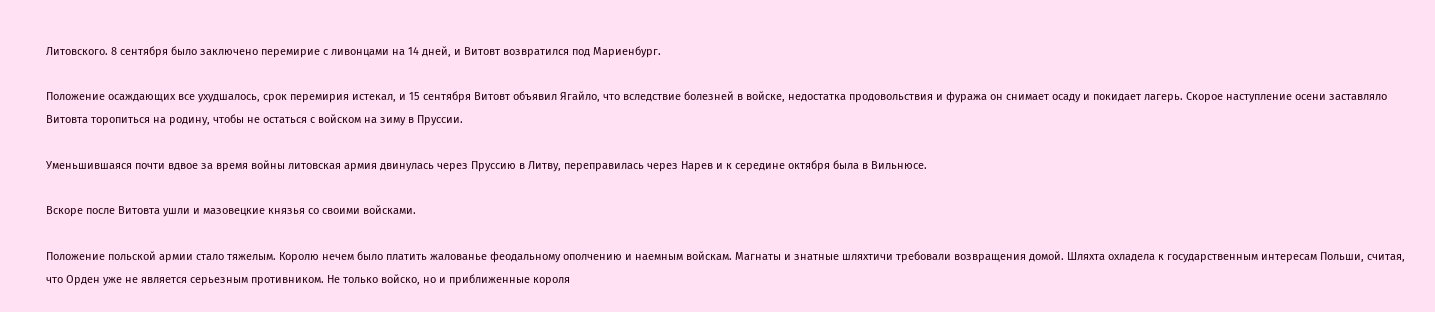Литовского. 8 сентября было заключено перемирие с ливонцами на 14 дней, и Витовт возвратился под Мариенбург.

Положение осаждающих все ухудшалось, срок перемирия истекал, и 15 сентября Витовт объявил Ягайло, что вследствие болезней в войске, недостатка продовольствия и фуража он снимает осаду и покидает лагерь. Скорое наступление осени заставляло Витовта торопиться на родину, чтобы не остаться с войском на зиму в Пруссии.

Уменьшившаяся почти вдвое за время войны литовская армия двинулась через Пруссию в Литву, переправилась через Нарев и к середине октября была в Вильнюсе.

Вскоре после Витовта ушли и мазовецкие князья со своими войсками.

Положение польской армии стало тяжелым. Королю нечем было платить жалованье феодальному ополчению и наемным войскам. Магнаты и знатные шляхтичи требовали возвращения домой. Шляхта охладела к государственным интересам Польши, считая, что Орден уже не является серьезным противником. Не только войско, но и приближенные короля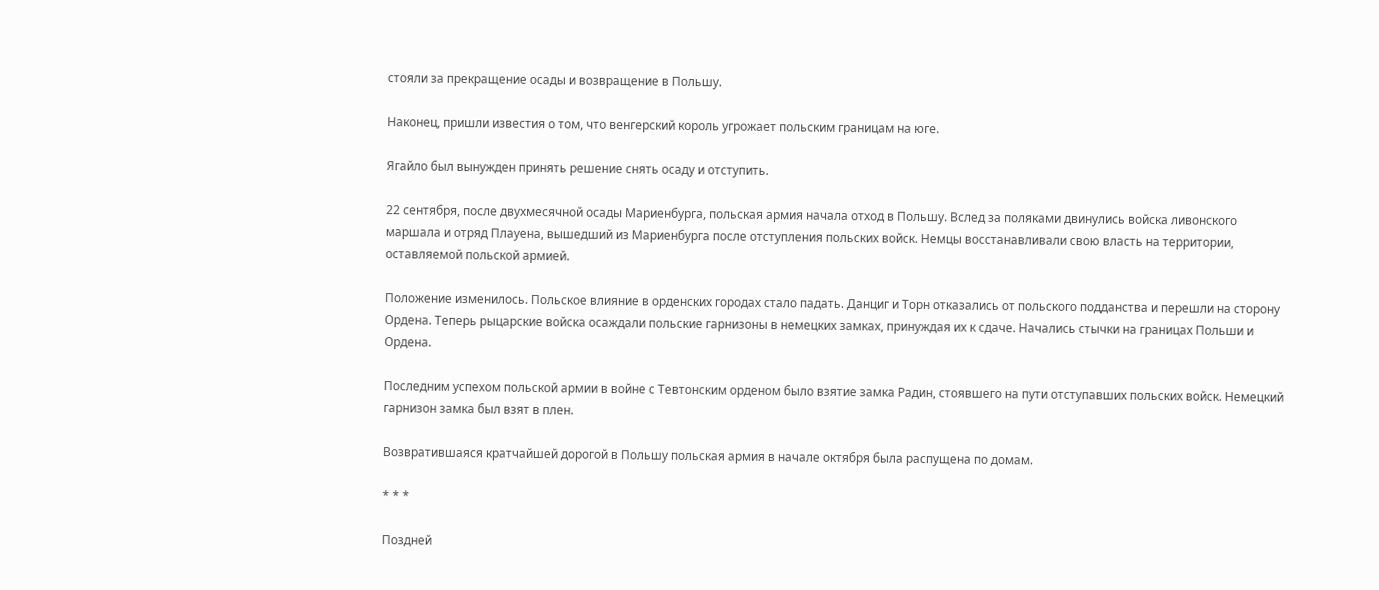стояли за прекращение осады и возвращение в Польшу.

Наконец, пришли известия о том, что венгерский король угрожает польским границам на юге.

Ягайло был вынужден принять решение снять осаду и отступить.

22 сентября, после двухмесячной осады Мариенбурга, польская армия начала отход в Польшу. Вслед за поляками двинулись войска ливонского маршала и отряд Плауена, вышедший из Мариенбурга после отступления польских войск. Немцы восстанавливали свою власть на территории, оставляемой польской армией.

Положение изменилось. Польское влияние в орденских городах стало падать. Данциг и Торн отказались от польского подданства и перешли на сторону Ордена. Теперь рыцарские войска осаждали польские гарнизоны в немецких замках, принуждая их к сдаче. Начались стычки на границах Польши и Ордена.

Последним успехом польской армии в войне с Тевтонским орденом было взятие замка Радин, стоявшего на пути отступавших польских войск. Немецкий гарнизон замка был взят в плен.

Возвратившаяся кратчайшей дорогой в Польшу польская армия в начале октября была распущена по домам.

* * *

Поздней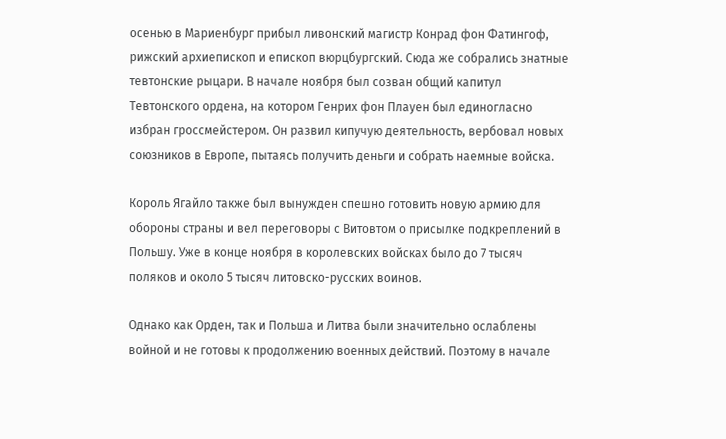осенью в Мариенбург прибыл ливонский магистр Конрад фон Фатингоф, рижский архиепископ и епископ вюрцбургский. Сюда же собрались знатные тевтонские рыцари. В начале ноября был созван общий капитул Тевтонского ордена, на котором Генрих фон Плауен был единогласно избран гроссмейстером. Он развил кипучую деятельность, вербовал новых союзников в Европе, пытаясь получить деньги и собрать наемные войска.

Король Ягайло также был вынужден спешно готовить новую армию для обороны страны и вел переговоры с Витовтом о присылке подкреплений в Польшу. Уже в конце ноября в королевских войсках было до 7 тысяч поляков и около 5 тысяч литовско-русских воинов.

Однако как Орден, так и Польша и Литва были значительно ослаблены войной и не готовы к продолжению военных действий. Поэтому в начале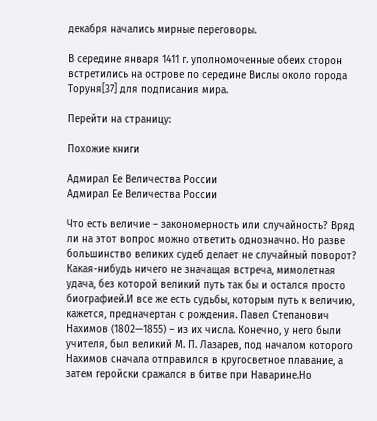декабря начались мирные переговоры.

В середине января 1411 г. уполномоченные обеих сторон встретились на острове по середине Вислы около города Торуня[37] для подписания мира.

Перейти на страницу:

Похожие книги

Адмирал Ее Величества России
Адмирал Ее Величества России

Что есть величие – закономерность или случайность? Вряд ли на этот вопрос можно ответить однозначно. Но разве большинство великих судеб делает не случайный поворот? Какая-нибудь ничего не значащая встреча, мимолетная удача, без которой великий путь так бы и остался просто биографией.И все же есть судьбы, которым путь к величию, кажется, предначертан с рождения. Павел Степанович Нахимов (1802—1855) – из их числа. Конечно, у него были учителя, был великий М. П. Лазарев, под началом которого Нахимов сначала отправился в кругосветное плавание, а затем геройски сражался в битве при Наварине.Но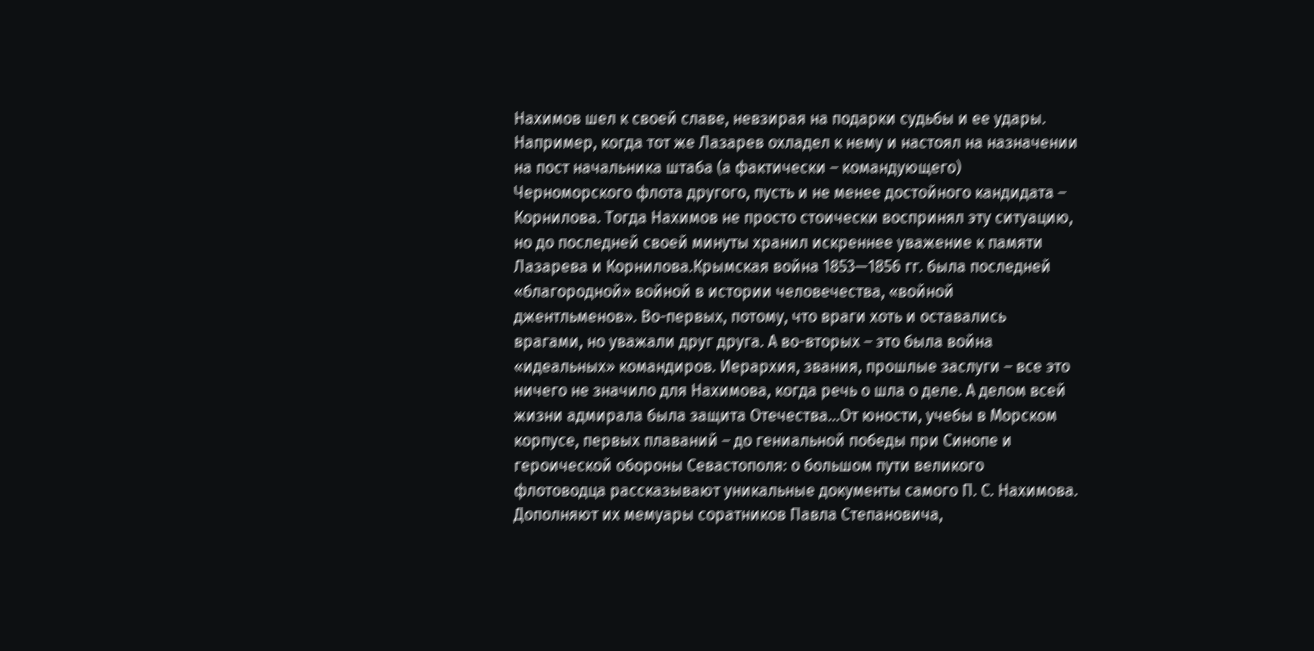Нахимов шел к своей славе, невзирая на подарки судьбы и ее удары. Например, когда тот же Лазарев охладел к нему и настоял на назначении на пост начальника штаба (а фактически – командующего) Черноморского флота другого, пусть и не менее достойного кандидата – Корнилова. Тогда Нахимов не просто стоически воспринял эту ситуацию, но до последней своей минуты хранил искреннее уважение к памяти Лазарева и Корнилова.Крымская война 1853—1856 гг. была последней «благородной» войной в истории человечества, «войной джентльменов». Во-первых, потому, что враги хоть и оставались врагами, но уважали друг друга. А во-вторых – это была война «идеальных» командиров. Иерархия, звания, прошлые заслуги – все это ничего не значило для Нахимова, когда речь о шла о деле. А делом всей жизни адмирала была защита Отечества…От юности, учебы в Морском корпусе, первых плаваний – до гениальной победы при Синопе и героической обороны Севастополя: о большом пути великого флотоводца рассказывают уникальные документы самого П. С. Нахимова. Дополняют их мемуары соратников Павла Степановича,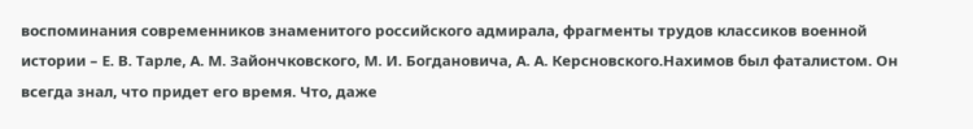воспоминания современников знаменитого российского адмирала, фрагменты трудов классиков военной истории – Е. В. Тарле, А. М. Зайончковского, М. И. Богдановича, А. А. Керсновского.Нахимов был фаталистом. Он всегда знал, что придет его время. Что, даже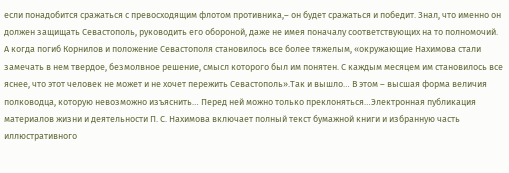если понадобится сражаться с превосходящим флотом противника,– он будет сражаться и победит. Знал, что именно он должен защищать Севастополь, руководить его обороной, даже не имея поначалу соответствующих на то полномочий. А когда погиб Корнилов и положение Севастополя становилось все более тяжелым, «окружающие Нахимова стали замечать в нем твердое, безмолвное решение, смысл которого был им понятен. С каждым месяцем им становилось все яснее, что этот человек не может и не хочет пережить Севастополь».Так и вышло… В этом – высшая форма величия полководца, которую невозможно изъяснить… Перед ней можно только преклоняться…Электронная публикация материалов жизни и деятельности П. С. Нахимова включает полный текст бумажной книги и избранную часть иллюстративного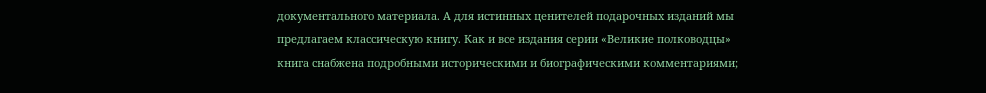документального материала. А для истинных ценителей подарочных изданий мы предлагаем классическую книгу. Как и все издания серии «Великие полководцы» книга снабжена подробными историческими и биографическими комментариями;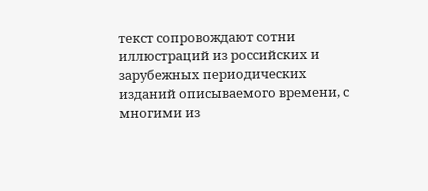текст сопровождают сотни иллюстраций из российских и зарубежных периодических изданий описываемого времени, с многими из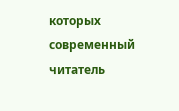которых современный читатель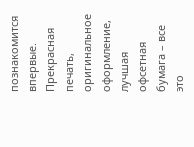познакомится впервые. Прекрасная печать, оригинальное оформление, лучшая офсетная бумага – все это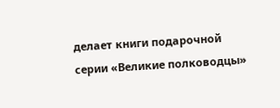делает книги подарочной серии «Великие полководцы»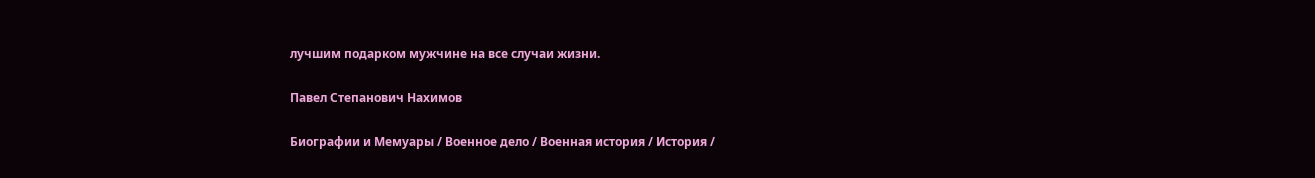лучшим подарком мужчине на все случаи жизни.

Павел Степанович Нахимов

Биографии и Мемуары / Военное дело / Военная история / История /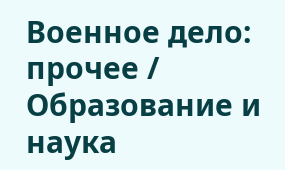Военное дело: прочее / Образование и наука